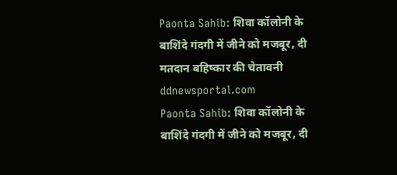Paonta Sahib: शिवा कॉलोनी के बाशिंदे गंदगी में जीने को मजबूर, दी मतदान बहिष्कार की चेतावनी ddnewsportal.com
Paonta Sahib: शिवा कॉलोनी के बाशिंदे गंदगी में जीने को मजबूर, दी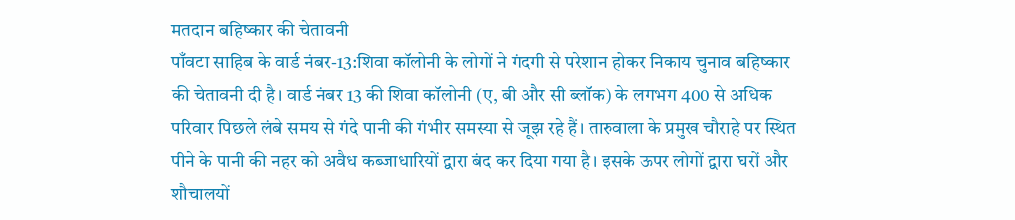मतदान बहिष्कार की चेतावनी
पाँवटा साहिब के वार्ड नंबर-13:शिवा कॉलोनी के लोगों ने गंदगी से परेशान होकर निकाय चुनाव बहिष्कार की चेतावनी दी है। वार्ड नंबर 13 की शिवा कॉलोनी (ए, बी और सी ब्लॉक) के लगभग 400 से अधिक परिवार पिछले लंबे समय से गंदे पानी की गंभीर समस्या से जूझ रहे हैं। तारुवाला के प्रमुख चौराहे पर स्थित पीने के पानी की नहर को अवैध कब्जाधारियों द्वारा बंद कर दिया गया है। इसके ऊपर लोगों द्वारा घरों और शौचालयों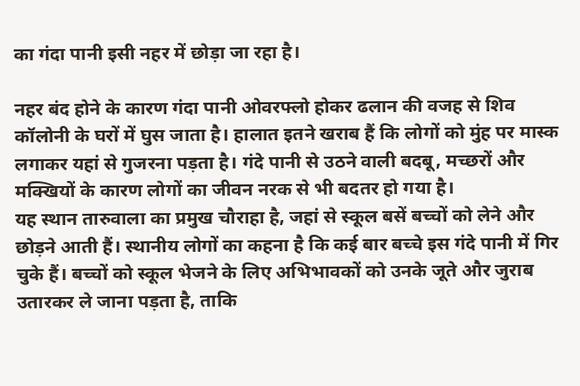का गंदा पानी इसी नहर में छोड़ा जा रहा है।

नहर बंद होने के कारण गंदा पानी ओवरफ्लो होकर ढलान की वजह से शिव कॉलोनी के घरों में घुस जाता है। हालात इतने खराब हैं कि लोगों को मुंह पर मास्क लगाकर यहां से गुजरना पड़ता है। गंदे पानी से उठने वाली बदबू, मच्छरों और मक्खियों के कारण लोगों का जीवन नरक से भी बदतर हो गया है।
यह स्थान तारुवाला का प्रमुख चौराहा है, जहां से स्कूल बसें बच्चों को लेने और छोड़ने आती हैं। स्थानीय लोगों का कहना है कि कई बार बच्चे इस गंदे पानी में गिर चुके हैं। बच्चों को स्कूल भेजने के लिए अभिभावकों को उनके जूते और जुराब उतारकर ले जाना पड़ता है, ताकि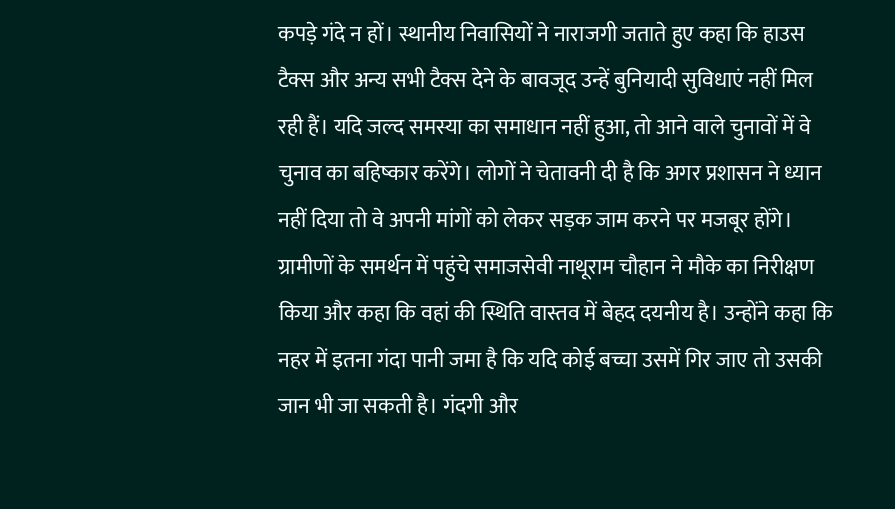कपड़े गंदे न हों। स्थानीय निवासियों ने नाराजगी जताते हुए कहा कि हाउस टैक्स और अन्य सभी टैक्स देने के बावजूद उन्हें बुनियादी सुविधाएं नहीं मिल रही हैं। यदि जल्द समस्या का समाधान नहीं हुआ, तो आने वाले चुनावों में वे चुनाव का बहिष्कार करेंगे। लोगों ने चेतावनी दी है कि अगर प्रशासन ने ध्यान नहीं दिया तो वे अपनी मांगों को लेकर सड़क जाम करने पर मजबूर होंगे।
ग्रामीणों के समर्थन में पहुंचे समाजसेवी नाथूराम चौहान ने मौके का निरीक्षण किया और कहा कि वहां की स्थिति वास्तव में बेहद दयनीय है। उन्होंने कहा कि नहर में इतना गंदा पानी जमा है कि यदि कोई बच्चा उसमें गिर जाए तो उसकी जान भी जा सकती है। गंदगी और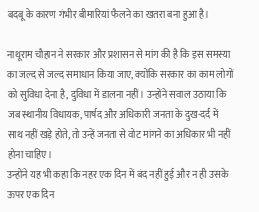बदबू के कारण गंभीर बीमारियां फैलने का खतरा बना हुआ है।

नाथूराम चौहान ने सरकार और प्रशासन से मांग की है कि इस समस्या का जल्द से जल्द समाधान किया जाए, क्योंकि सरकार का काम लोगों को सुविधा देना है, दुविधा में डालना नहीं। उन्होंने सवाल उठाया कि जब स्थानीय विधायक, पार्षद और अधिकारी जनता के दुख-दर्द में साथ नहीं खड़े होते, तो उन्हें जनता से वोट मांगने का अधिकार भी नहीं होना चाहिए।
उन्होंने यह भी कहा कि नहर एक दिन में बंद नहीं हुई और न ही उसके ऊपर एक दिन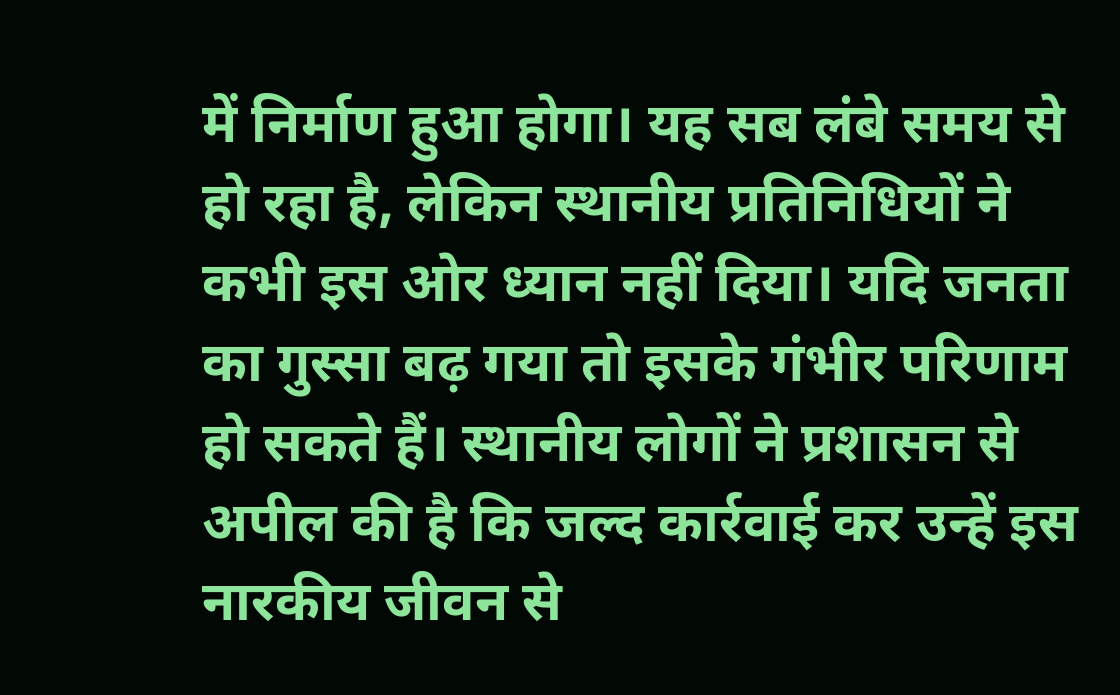में निर्माण हुआ होगा। यह सब लंबे समय से हो रहा है, लेकिन स्थानीय प्रतिनिधियों ने कभी इस ओर ध्यान नहीं दिया। यदि जनता का गुस्सा बढ़ गया तो इसके गंभीर परिणाम हो सकते हैं। स्थानीय लोगों ने प्रशासन से अपील की है कि जल्द कार्रवाई कर उन्हें इस नारकीय जीवन से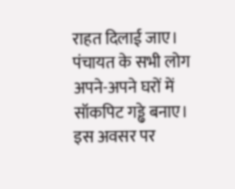राहत दिलाई जाए। पंचायत के सभी लोग अपने-अपने घरों में सॉकपिट गड्ढे बनाए।
इस अवसर पर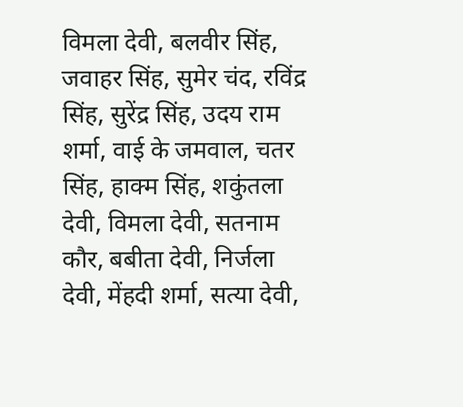विमला देवी, बलवीर सिंह, जवाहर सिंह, सुमेर चंद, रविंद्र सिंह, सुरेंद्र सिंह, उदय राम शर्मा, वाई के जमवाल, चतर सिंह, हाक्म सिंह, शकुंतला देवी, विमला देवी, सतनाम कौर, बबीता देवी, निर्जला देवी, मेंहदी शर्मा, सत्या देवी,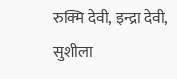रुक्मि देवी, इन्द्रा देवी, सुशीला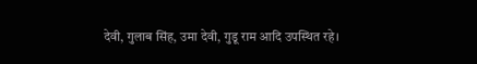देवी, गुलाब सिंह, उमा देवी, गुडू राम आदि उपस्थित रहे।